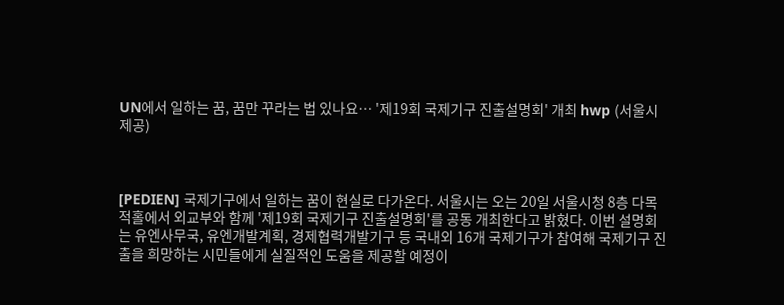UN에서 일하는 꿈, 꿈만 꾸라는 법 있나요… '제19회 국제기구 진출설명회' 개최 hwp (서울시 제공)



[PEDIEN] 국제기구에서 일하는 꿈이 현실로 다가온다. 서울시는 오는 20일 서울시청 8층 다목적홀에서 외교부와 함께 '제19회 국제기구 진출설명회'를 공동 개최한다고 밝혔다. 이번 설명회는 유엔사무국, 유엔개발계획, 경제협력개발기구 등 국내외 16개 국제기구가 참여해 국제기구 진출을 희망하는 시민들에게 실질적인 도움을 제공할 예정이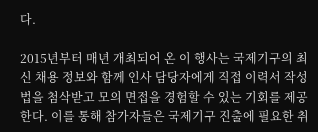다.

2015년부터 매년 개최되어 온 이 행사는 국제기구의 최신 채용 정보와 함께 인사 담당자에게 직접 이력서 작성법을 첨삭받고 모의 면접을 경험할 수 있는 기회를 제공한다. 이를 통해 참가자들은 국제기구 진출에 필요한 취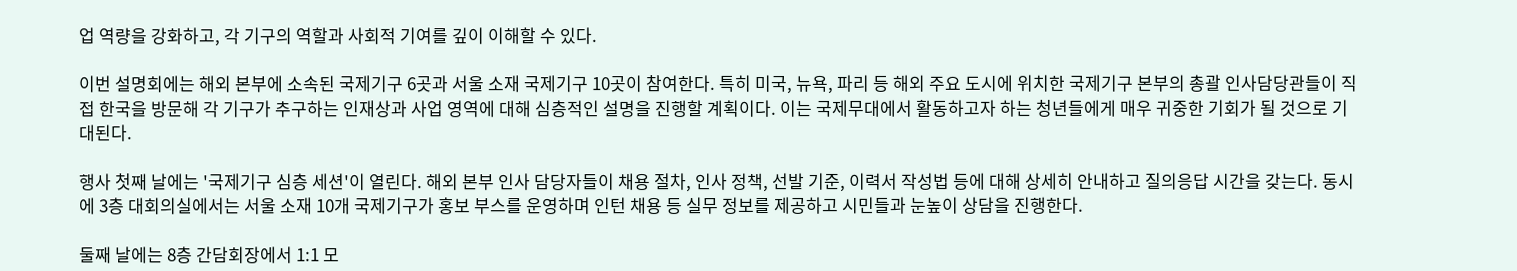업 역량을 강화하고, 각 기구의 역할과 사회적 기여를 깊이 이해할 수 있다.

이번 설명회에는 해외 본부에 소속된 국제기구 6곳과 서울 소재 국제기구 10곳이 참여한다. 특히 미국, 뉴욕, 파리 등 해외 주요 도시에 위치한 국제기구 본부의 총괄 인사담당관들이 직접 한국을 방문해 각 기구가 추구하는 인재상과 사업 영역에 대해 심층적인 설명을 진행할 계획이다. 이는 국제무대에서 활동하고자 하는 청년들에게 매우 귀중한 기회가 될 것으로 기대된다.

행사 첫째 날에는 '국제기구 심층 세션'이 열린다. 해외 본부 인사 담당자들이 채용 절차, 인사 정책, 선발 기준, 이력서 작성법 등에 대해 상세히 안내하고 질의응답 시간을 갖는다. 동시에 3층 대회의실에서는 서울 소재 10개 국제기구가 홍보 부스를 운영하며 인턴 채용 등 실무 정보를 제공하고 시민들과 눈높이 상담을 진행한다.

둘째 날에는 8층 간담회장에서 1:1 모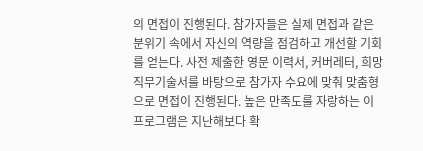의 면접이 진행된다. 참가자들은 실제 면접과 같은 분위기 속에서 자신의 역량을 점검하고 개선할 기회를 얻는다. 사전 제출한 영문 이력서, 커버레터, 희망 직무기술서를 바탕으로 참가자 수요에 맞춰 맞춤형으로 면접이 진행된다. 높은 만족도를 자랑하는 이 프로그램은 지난해보다 확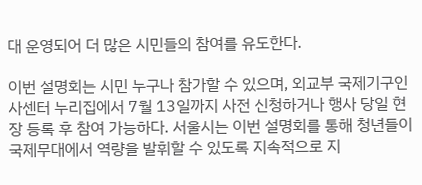대 운영되어 더 많은 시민들의 참여를 유도한다.

이번 설명회는 시민 누구나 참가할 수 있으며, 외교부 국제기구인사센터 누리집에서 7월 13일까지 사전 신청하거나 행사 당일 현장 등록 후 참여 가능하다. 서울시는 이번 설명회를 통해 청년들이 국제무대에서 역량을 발휘할 수 있도록 지속적으로 지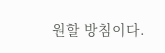원할 방침이다.